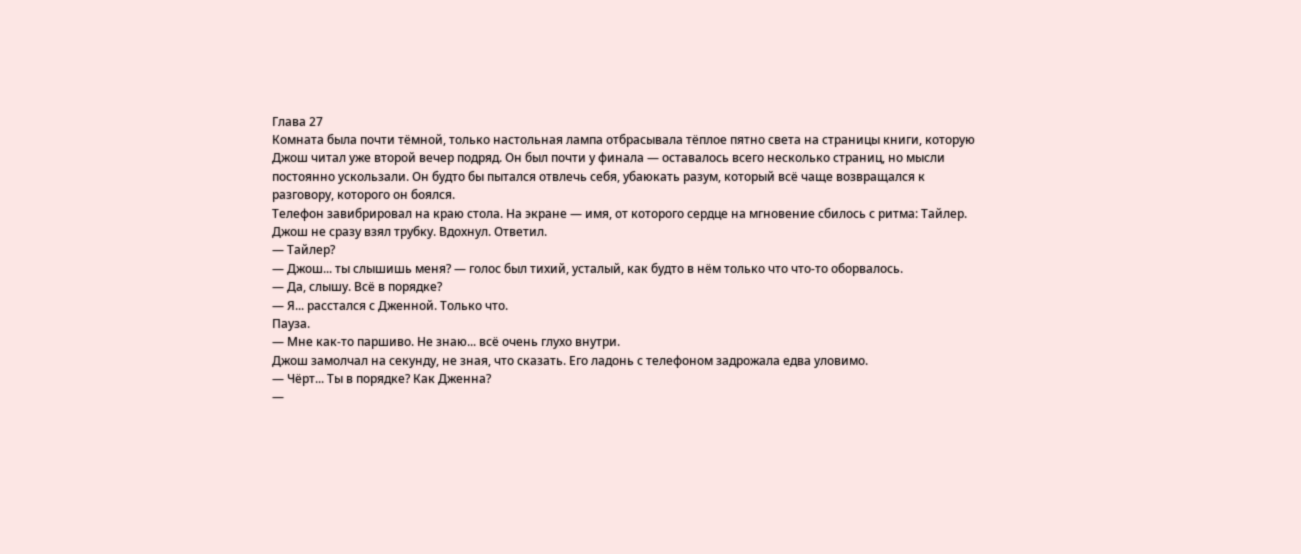Глава 27
Комната была почти тёмной, только настольная лампа отбрасывала тёплое пятно света на страницы книги, которую Джош читал уже второй вечер подряд. Он был почти у финала — оставалось всего несколько страниц, но мысли постоянно ускользали. Он будто бы пытался отвлечь себя, убаюкать разум, который всё чаще возвращался к разговору, которого он боялся.
Телефон завибрировал на краю стола. На экране — имя, от которого сердце на мгновение сбилось с ритма: Тайлер.
Джош не сразу взял трубку. Вдохнул. Ответил.
— Тайлер?
— Джош... ты слышишь меня? — голос был тихий, усталый, как будто в нём только что что-то оборвалось.
— Да, слышу. Всё в порядке?
— Я... расстался с Дженной. Только что.
Пауза.
— Мне как-то паршиво. Не знаю... всё очень глухо внутри.
Джош замолчал на секунду, не зная, что сказать. Его ладонь с телефоном задрожала едва уловимо.
— Чёрт... Ты в порядке? Как Дженна?
—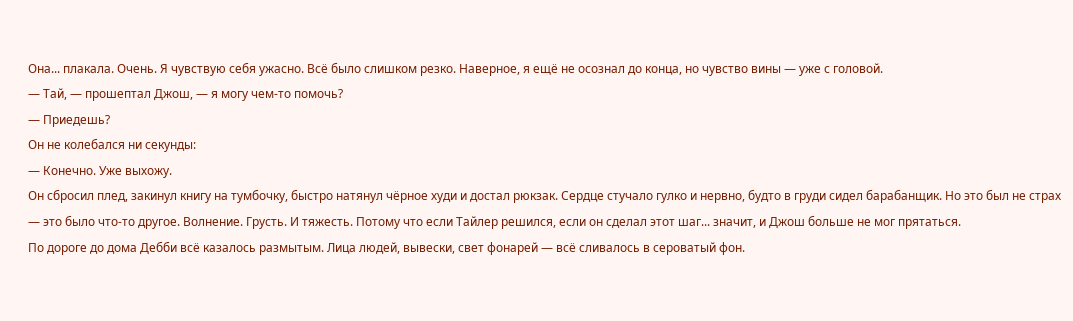Она... плакала. Очень. Я чувствую себя ужасно. Всё было слишком резко. Наверное, я ещё не осознал до конца, но чувство вины — уже с головой.
— Тай, — прошептал Джош, — я могу чем-то помочь?
— Приедешь?
Он не колебался ни секунды:
— Конечно. Уже выхожу.
Он сбросил плед, закинул книгу на тумбочку, быстро натянул чёрное худи и достал рюкзак. Сердце стучало гулко и нервно, будто в груди сидел барабанщик. Но это был не страх — это было что-то другое. Волнение. Грусть. И тяжесть. Потому что если Тайлер решился, если он сделал этот шаг... значит, и Джош больше не мог прятаться.
По дороге до дома Дебби всё казалось размытым. Лица людей, вывески, свет фонарей — всё сливалось в сероватый фон.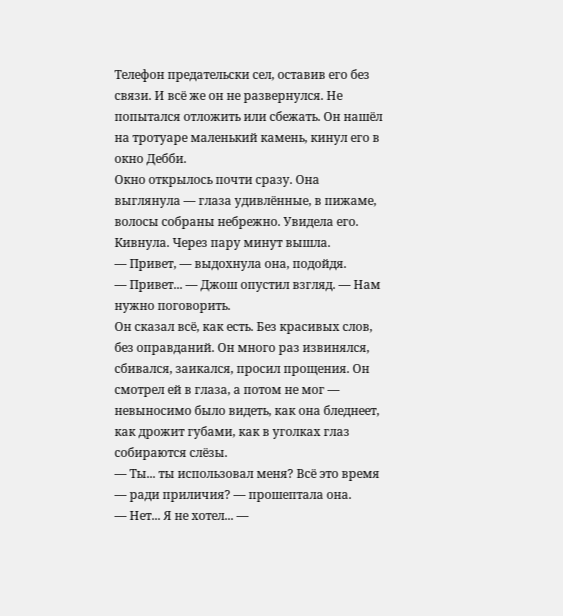Телефон предательски сел, оставив его без связи. И всё же он не развернулся. Не попытался отложить или сбежать. Он нашёл на тротуаре маленький камень, кинул его в окно Дебби.
Окно открылось почти сразу. Она выглянула — глаза удивлённые, в пижаме, волосы собраны небрежно. Увидела его. Кивнула. Через пару минут вышла.
— Привет, — выдохнула она, подойдя.
— Привет... — Джош опустил взгляд. — Нам нужно поговорить.
Он сказал всё, как есть. Без красивых слов, без оправданий. Он много раз извинялся, сбивался, заикался, просил прощения. Он смотрел ей в глаза, а потом не мог — невыносимо было видеть, как она бледнеет, как дрожит губами, как в уголках глаз собираются слёзы.
— Ты... ты использовал меня? Всё это время — ради приличия? — прошептала она.
— Нет... Я не хотел... —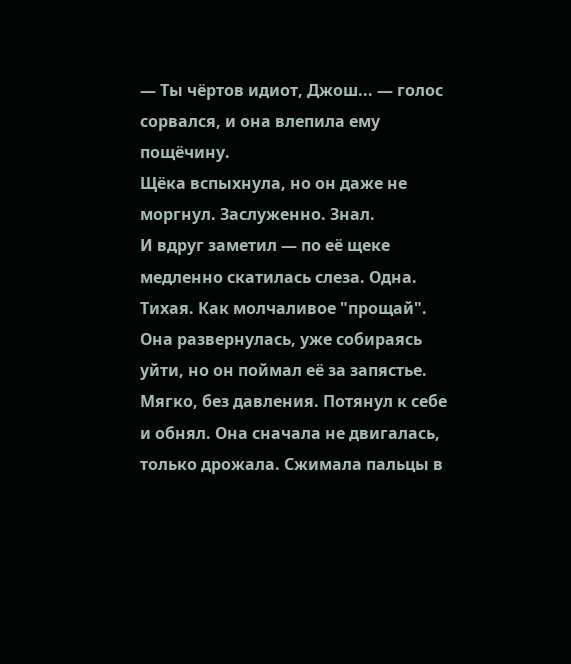— Ты чёртов идиот, Джош... — голос сорвался, и она влепила ему пощёчину.
Щёка вспыхнула, но он даже не моргнул. Заслуженно. Знал.
И вдруг заметил — по её щеке медленно скатилась слеза. Одна. Тихая. Как молчаливое "прощай".
Она развернулась, уже собираясь уйти, но он поймал её за запястье. Мягко, без давления. Потянул к себе и обнял. Она сначала не двигалась, только дрожала. Сжимала пальцы в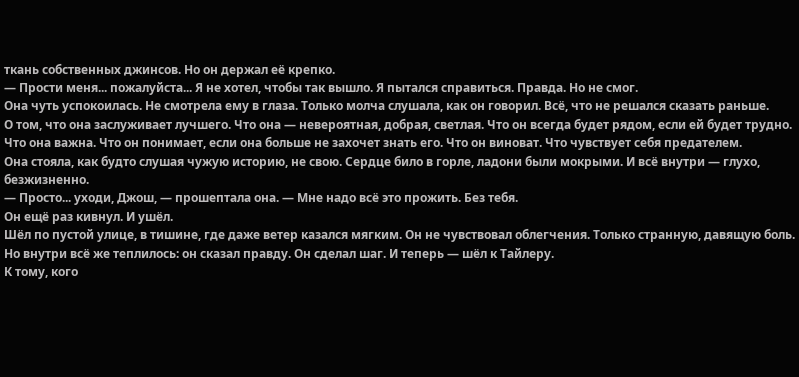ткань собственных джинсов. Но он держал её крепко.
— Прости меня... пожалуйста... Я не хотел, чтобы так вышло. Я пытался справиться. Правда. Но не смог.
Она чуть успокоилась. Не смотрела ему в глаза. Только молча слушала, как он говорил. Всё, что не решался сказать раньше.
О том, что она заслуживает лучшего. Что она — невероятная, добрая, светлая. Что он всегда будет рядом, если ей будет трудно. Что она важна. Что он понимает, если она больше не захочет знать его. Что он виноват. Что чувствует себя предателем.
Она стояла, как будто слушая чужую историю, не свою. Сердце било в горле, ладони были мокрыми. И всё внутри — глухо, безжизненно.
— Просто... уходи, Джош, — прошептала она. — Мне надо всё это прожить. Без тебя.
Он ещё раз кивнул. И ушёл.
Шёл по пустой улице, в тишине, где даже ветер казался мягким. Он не чувствовал облегчения. Только странную, давящую боль. Но внутри всё же теплилось: он сказал правду. Он сделал шаг. И теперь — шёл к Тайлeру.
К тому, кого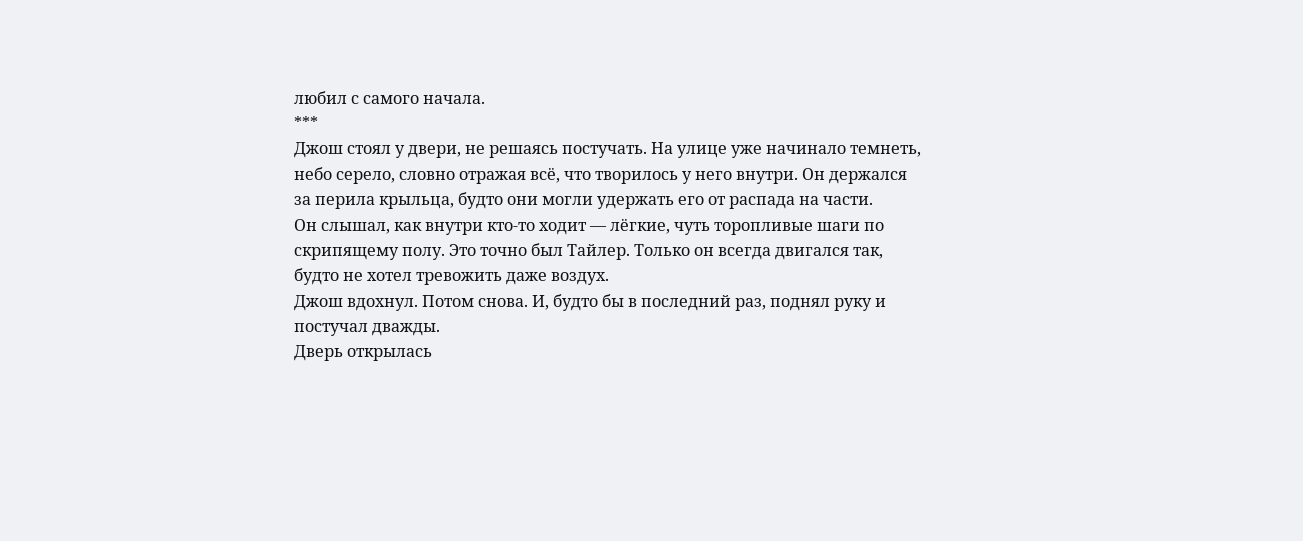любил с самого начала.
***
Джош стоял у двери, не решаясь постучать. На улице уже начинало темнеть, небо серело, словно отражая всё, что творилось у него внутри. Он держался за перила крыльца, будто они могли удержать его от распада на части.
Он слышал, как внутри кто-то ходит — лёгкие, чуть торопливые шаги по скрипящему полу. Это точно был Тайлер. Только он всегда двигался так, будто не хотел тревожить даже воздух.
Джош вдохнул. Потом снова. И, будто бы в последний раз, поднял руку и постучал дважды.
Дверь открылась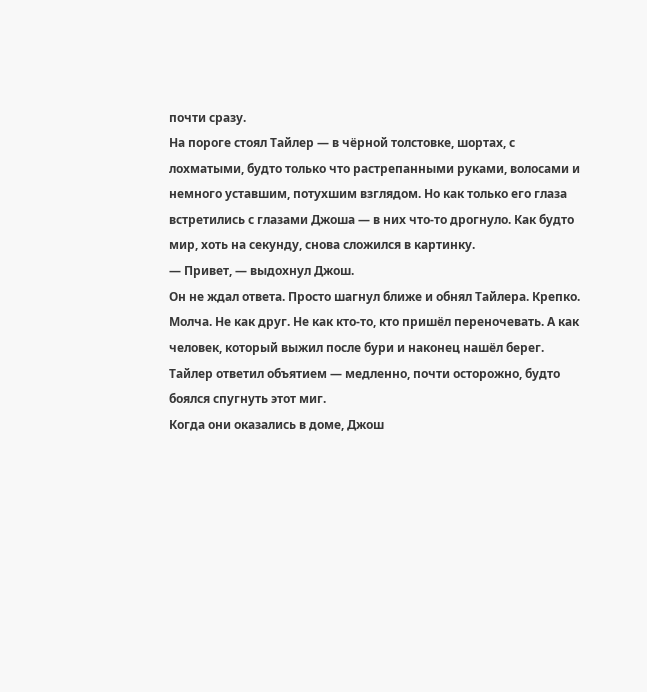почти сразу.
На пороге стоял Тайлер — в чёрной толстовке, шортах, с лохматыми, будто только что растрепанными руками, волосами и немного уставшим, потухшим взглядом. Но как только его глаза встретились с глазами Джоша — в них что-то дрогнуло. Как будто мир, хоть на секунду, снова сложился в картинку.
— Привет, — выдохнул Джош.
Он не ждал ответа. Просто шагнул ближе и обнял Тайлера. Крепко. Молча. Не как друг. Не как кто-то, кто пришёл переночевать. А как человек, который выжил после бури и наконец нашёл берег.
Тайлер ответил объятием — медленно, почти осторожно, будто боялся спугнуть этот миг.
Когда они оказались в доме, Джош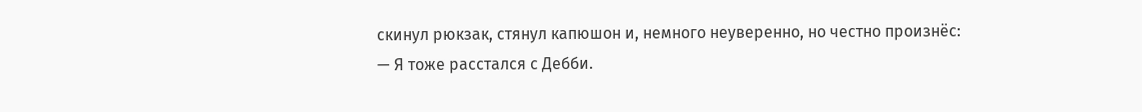скинул рюкзак, стянул капюшон и, немного неуверенно, но честно произнёс:
— Я тоже расстался с Дебби.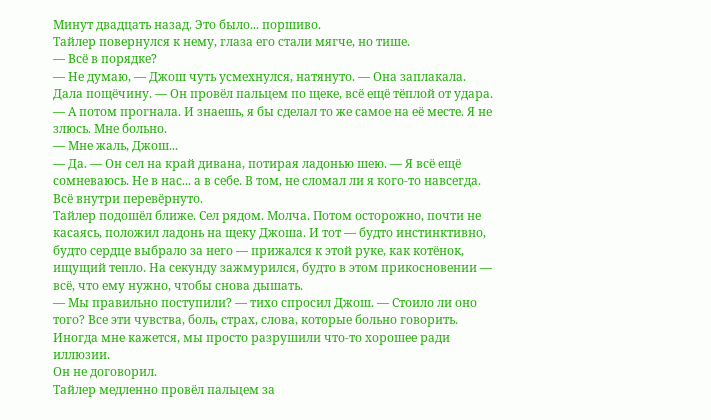Минут двадцать назад. Это было... поршиво.
Тайлер повернулся к нему, глаза его стали мягче, но тише.
— Всё в порядке?
— Не думаю, — Джош чуть усмехнулся, натянуто. — Она заплакала. Дала пощёчину. — Он провёл пальцем по щеке, всё ещё тёплой от удара. — А потом прогнала. И знаешь, я бы сделал то же самое на её месте. Я не злюсь. Мне больно.
— Мне жаль, Джош...
— Да. — Он сел на край дивана, потирая ладонью шею. — Я всё ещё сомневаюсь. Не в нас... а в себе. В том, не сломал ли я кого-то навсегда. Всё внутри перевёрнуто.
Тайлер подошёл ближе. Сел рядом. Молча. Потом осторожно, почти не касаясь, положил ладонь на щеку Джоша. И тот — будто инстинктивно, будто сердце выбрало за него — прижался к этой руке, как котёнок, ищущий тепло. На секунду зажмурился, будто в этом прикосновении — всё, что ему нужно, чтобы снова дышать.
— Мы правильно поступили? — тихо спросил Джош. — Стоило ли оно того? Все эти чувства, боль, страх, слова, которые больно говорить. Иногда мне кажется, мы просто разрушили что-то хорошее ради иллюзии.
Он не договорил.
Тайлер медленно провёл пальцем за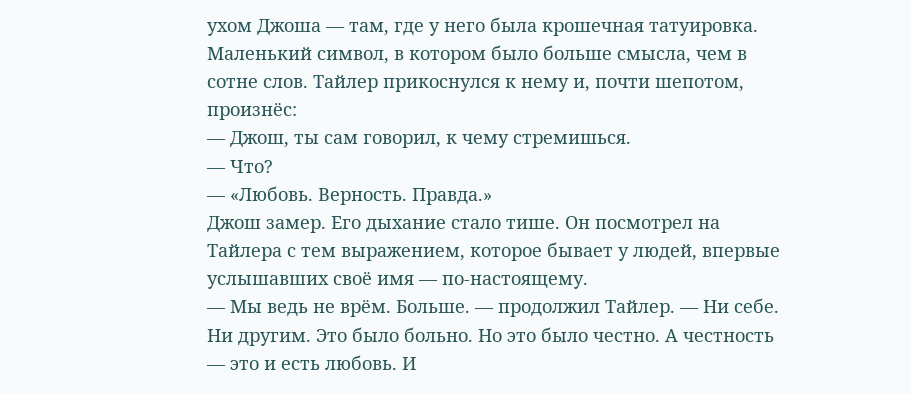ухом Джоша — там, где у него была крошечная татуировка. Маленький символ, в котором было больше смысла, чем в сотне слов. Тайлер прикоснулся к нему и, почти шепотом, произнёс:
— Джош, ты сам говорил, к чему стремишься.
— Что?
— «Любовь. Верность. Правда.»
Джош замер. Его дыхание стало тише. Он посмотрел на Тайлера с тем выражением, которое бывает у людей, впервые услышавших своё имя — по-настоящему.
— Мы ведь не врём. Больше. — продолжил Тайлер. — Ни себе. Ни другим. Это было больно. Но это было честно. А честность — это и есть любовь. И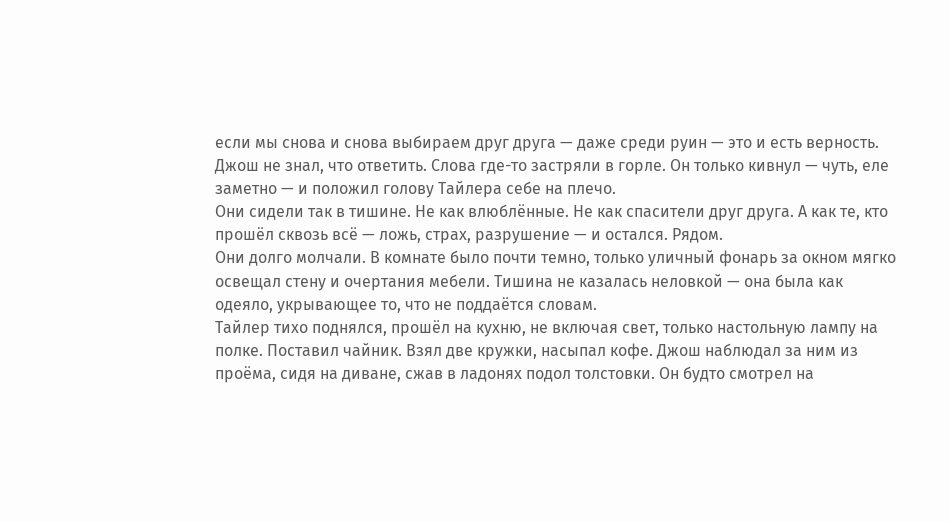если мы снова и снова выбираем друг друга — даже среди руин — это и есть верность.
Джош не знал, что ответить. Слова где-то застряли в горле. Он только кивнул — чуть, еле заметно — и положил голову Тайлера себе на плечо.
Они сидели так в тишине. Не как влюблённые. Не как спасители друг друга. А как те, кто прошёл сквозь всё — ложь, страх, разрушение — и остался. Рядом.
Они долго молчали. В комнате было почти темно, только уличный фонарь за окном мягко освещал стену и очертания мебели. Тишина не казалась неловкой — она была как одеяло, укрывающее то, что не поддаётся словам.
Тайлер тихо поднялся, прошёл на кухню, не включая свет, только настольную лампу на полке. Поставил чайник. Взял две кружки, насыпал кофе. Джош наблюдал за ним из проёма, сидя на диване, сжав в ладонях подол толстовки. Он будто смотрел на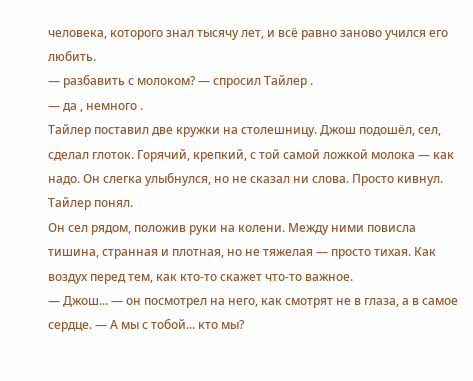человека, которого знал тысячу лет, и всё равно заново учился его любить.
— разбавить с молоком? — спросил Тайлер .
— да , немного .
Тайлер поставил две кружки на столешницу. Джош подошёл, сел, сделал глоток. Горячий, крепкий, с той самой ложкой молока — как надо. Он слегка улыбнулся, но не сказал ни слова. Просто кивнул. Тайлер понял.
Он сел рядом, положив руки на колени. Между ними повисла тишина, странная и плотная, но не тяжелая — просто тихая. Как воздух перед тем, как кто-то скажет что-то важное.
— Джош... — он посмотрел на него, как смотрят не в глаза, а в самое сердце. — А мы с тобой... кто мы?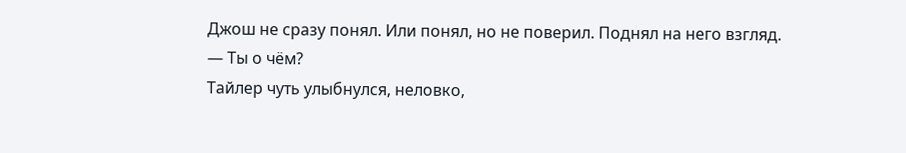Джош не сразу понял. Или понял, но не поверил. Поднял на него взгляд.
— Ты о чём?
Тайлер чуть улыбнулся, неловко,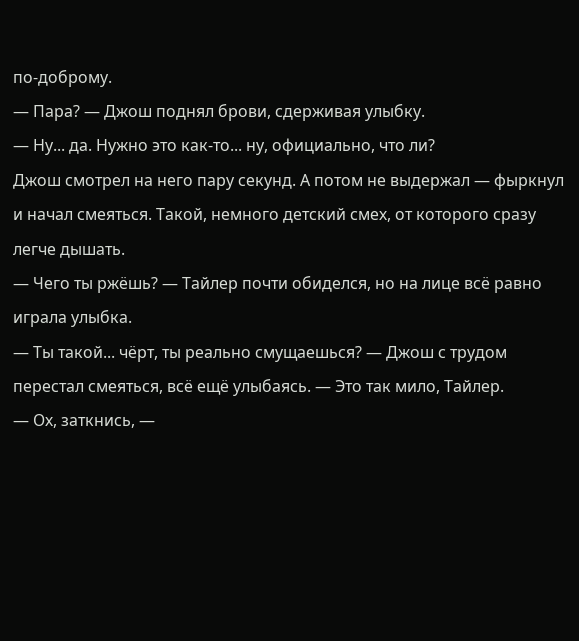по-доброму.
— Пара? — Джош поднял брови, сдерживая улыбку.
— Ну... да. Нужно это как-то... ну, официально, что ли?
Джош смотрел на него пару секунд. А потом не выдержал — фыркнул и начал смеяться. Такой, немного детский смех, от которого сразу легче дышать.
— Чего ты ржёшь? — Тайлер почти обиделся, но на лице всё равно играла улыбка.
— Ты такой... чёрт, ты реально смущаешься? — Джош с трудом перестал смеяться, всё ещё улыбаясь. — Это так мило, Тайлер.
— Ох, заткнись, —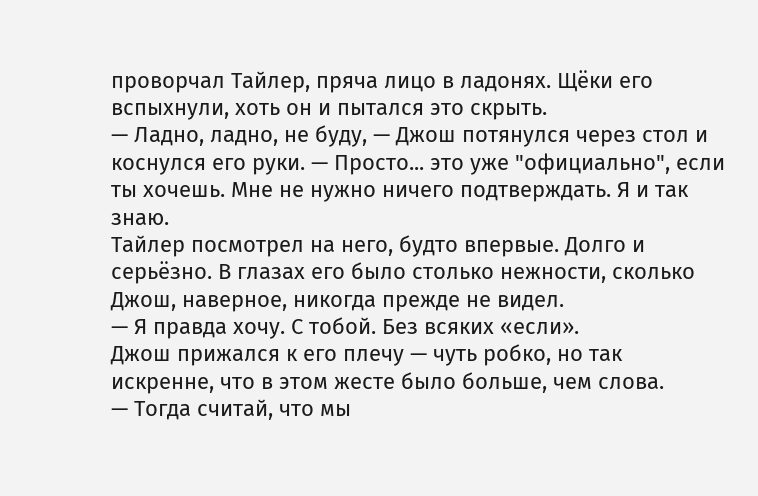проворчал Тайлер, пряча лицо в ладонях. Щёки его вспыхнули, хоть он и пытался это скрыть.
— Ладно, ладно, не буду, — Джош потянулся через стол и коснулся его руки. — Просто... это уже "официально", если ты хочешь. Мне не нужно ничего подтверждать. Я и так знаю.
Тайлер посмотрел на него, будто впервые. Долго и серьёзно. В глазах его было столько нежности, сколько Джош, наверное, никогда прежде не видел.
— Я правда хочу. С тобой. Без всяких «если».
Джош прижался к его плечу — чуть робко, но так искренне, что в этом жесте было больше, чем слова.
— Тогда считай, что мы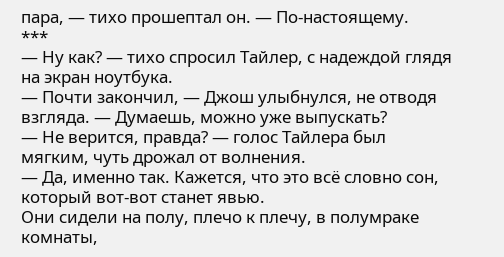пара, — тихо прошептал он. — По-настоящему.
***
— Ну как? — тихо спросил Тайлер, с надеждой глядя на экран ноутбука.
— Почти закончил, — Джош улыбнулся, не отводя взгляда. — Думаешь, можно уже выпускать?
— Не верится, правда? — голос Тайлера был мягким, чуть дрожал от волнения.
— Да, именно так. Кажется, что это всё словно сон, который вот-вот станет явью.
Они сидели на полу, плечо к плечу, в полумраке комнаты,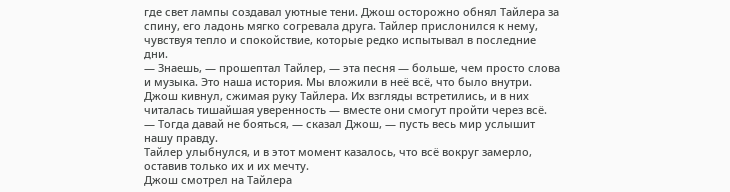где свет лампы создавал уютные тени. Джош осторожно обнял Тайлера за спину, его ладонь мягко согревала друга. Тайлер прислонился к нему, чувствуя тепло и спокойствие, которые редко испытывал в последние дни.
— Знаешь, — прошептал Тайлер, — эта песня — больше, чем просто слова и музыка. Это наша история. Мы вложили в неё всё, что было внутри.
Джош кивнул, сжимая руку Тайлера. Их взгляды встретились, и в них читалась тишайшая уверенность — вместе они смогут пройти через всё.
— Тогда давай не бояться, — сказал Джош, — пусть весь мир услышит нашу правду.
Тайлер улыбнулся, и в этот момент казалось, что всё вокруг замерло, оставив только их и их мечту.
Джош смотрел на Тайлера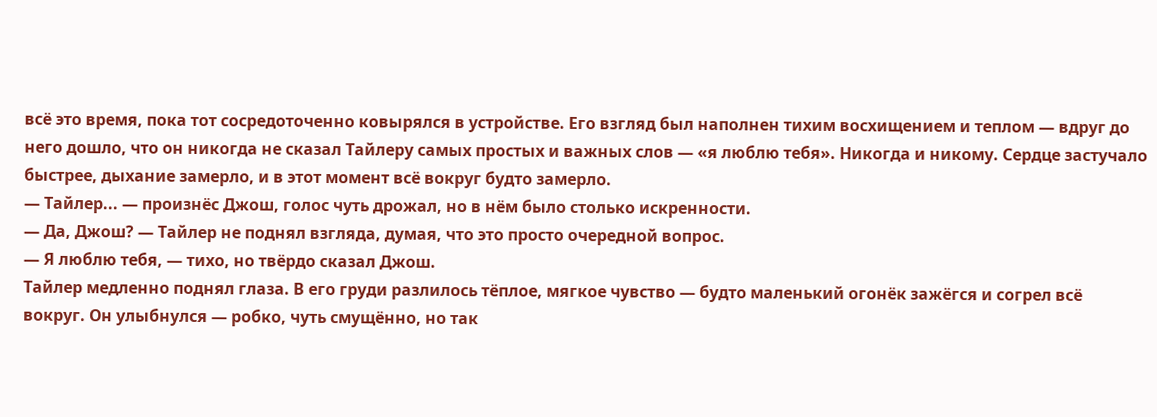всё это время, пока тот сосредоточенно ковырялся в устройстве. Его взгляд был наполнен тихим восхищением и теплом — вдруг до него дошло, что он никогда не сказал Тайлеру самых простых и важных слов — «я люблю тебя». Никогда и никому. Сердце застучало быстрее, дыхание замерло, и в этот момент всё вокруг будто замерло.
— Тайлер... — произнёс Джош, голос чуть дрожал, но в нём было столько искренности.
— Да, Джош? — Тайлер не поднял взгляда, думая, что это просто очередной вопрос.
— Я люблю тебя, — тихо, но твёрдо сказал Джош.
Тайлер медленно поднял глаза. В его груди разлилось тёплое, мягкое чувство — будто маленький огонёк зажёгся и согрел всё вокруг. Он улыбнулся — робко, чуть смущённо, но так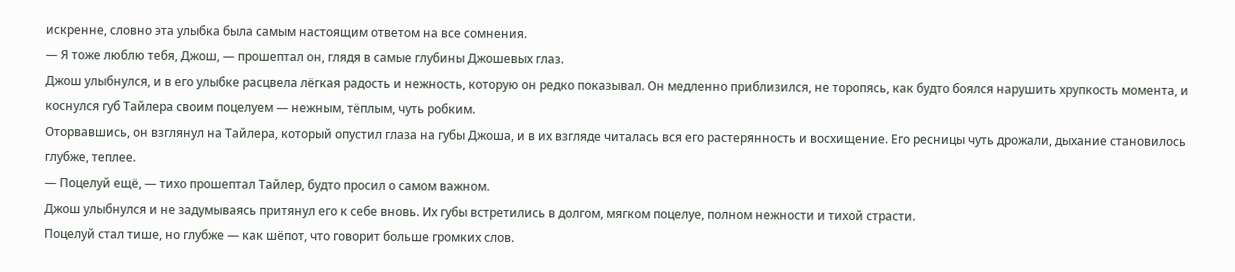искренне, словно эта улыбка была самым настоящим ответом на все сомнения.
— Я тоже люблю тебя, Джош, — прошептал он, глядя в самые глубины Джошевых глаз.
Джош улыбнулся, и в его улыбке расцвела лёгкая радость и нежность, которую он редко показывал. Он медленно приблизился, не торопясь, как будто боялся нарушить хрупкость момента, и коснулся губ Тайлера своим поцелуем — нежным, тёплым, чуть робким.
Оторвавшись, он взглянул на Тайлерa, который опустил глаза на губы Джоша, и в их взгляде читалась вся его растерянность и восхищение. Его ресницы чуть дрожали, дыхание становилось глубже, теплее.
— Поцелуй ещё, — тихо прошептал Тайлер, будто просил о самом важном.
Джош улыбнулся и не задумываясь притянул его к себе вновь. Их губы встретились в долгом, мягком поцелуе, полном нежности и тихой страсти.
Поцелуй стал тише, но глубже — как шёпот, что говорит больше громких слов.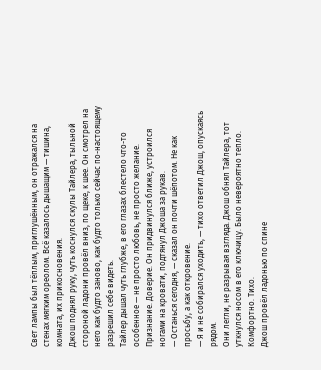Свет лампы был тёплым, приглушённым, он отражался на стенах мягким ореолом. Всё казалось дышащим — тишина, комната, их прикосновения.
Джош поднял руку, чуть коснулся скулы Тайлера, тыльной стороной ладони провёл вниз, по щеке, к шее. Он смотрел на него как будто заново, как будто только сейчас по-настоящему разрешил себе видеть.
Тайлер дышал чуть глубже, в его глазах блестело что-то особенное — не просто любовь, не просто желание. Признание. Доверие. Он придвинулся ближе, устроился ногами на кровати, подтянул Джоша за рукав.
— Останься сегодня, — сказал он почти шёпотом. Не как просьбу, а как откровение.
— Я и не собирался уходить, — тихо ответил Джош, опускаясь рядом.
Они легли, не разрывая взгляда. Джош обнял Тайлера, тот уткнулся носом в его ключицу. Было невероятно тепло. Комфортно. Тихо.
Джош провёл ладонью по спине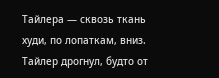Тайлера — сквозь ткань худи, по лопаткам, вниз. Тайлер дрогнул, будто от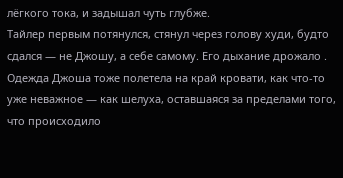лёгкого тока, и задышал чуть глубже.
Тайлер первым потянулся, стянул через голову худи, будто сдался — не Джошу, а себе самому. Его дыхание дрожало .
Одежда Джоша тоже полетела на край кровати, как что-то уже неважное — как шелуха, оставшаяся за пределами того, что происходило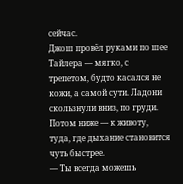сейчас.
Джош провёл руками по шее Тайлера — мягко, с трепетом, будто касался не кожи, а самой сути. Ладони скользнули вниз, по груди. Потом ниже — к животу, туда, где дыхание становится чуть быстрее.
— Ты всегда можешь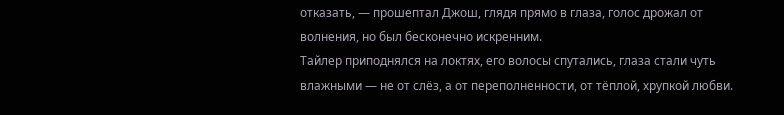отказать, — прошептал Джош, глядя прямо в глаза, голос дрожал от волнения, но был бесконечно искренним.
Тайлер приподнялся на локтях, его волосы спутались, глаза стали чуть влажными — не от слёз, а от переполненности, от тёплой, хрупкой любви.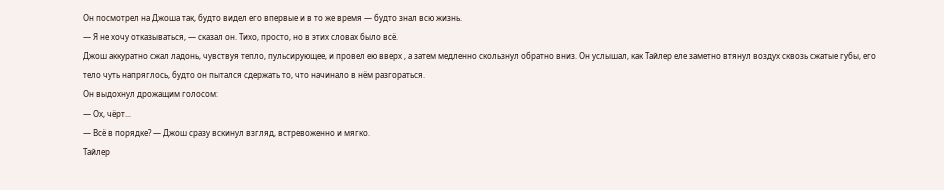Он посмотрел на Джоша так, будто видел его впервые и в то же время — будто знал всю жизнь.
— Я не хочу отказываться, — сказал он. Тихо, просто, но в этих словах было всё.
Джош аккуратно сжал ладонь, чувствуя тепло, пульсирующее, и провел ею вверх , а затем медленно скользнул обратно вниз. Он услышал, как Тайлер еле заметно втянул воздух сквозь сжатые губы, его тело чуть напряглось, будто он пытался сдержать то, что начинало в нём разгораться.
Он выдохнул дрожащим голосом:
— Ох, чёрт...
— Всё в порядке? — Джош сразу вскинул взгляд, встревоженно и мягко.
Тайлер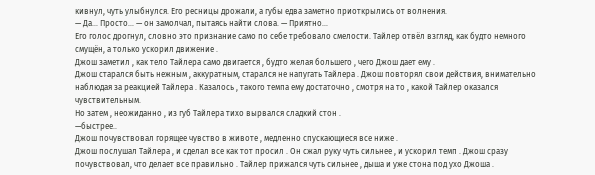кивнул, чуть улыбнулся. Его ресницы дрожали, а губы едва заметно приоткрылись от волнения.
— Да... Просто... — он замолчал, пытаясь найти слова. — Приятно...
Его голос дрогнул, словно это признание само по себе требовало смелости. Тайлер отвёл взгляд, как будто немного смущён, а только ускорил движение .
Джош заметил , как тело Тайлера само двигается , будто желая большего , чего Джош дает ему .
Джош старался быть нежным , аккуратным, старался не напугать Тайлера . Джош повторял свои действия, внимательно наблюдая за реакцией Тайлера . Казалось , такого темпа ему достаточно , смотря на то , какой Тайлер оказался чувствительным.
Но затем , неожиданно , из губ Тайлера тихо вырвался сладкий стон .
—быстрее..
Джош почувствовал горящее чувство в животе , медленно спускающиеся все ниже .
Джош послушал Тайлера , и сделал все как тот просил . Он сжал руку чуть сильнее , и ускорил темп . Джош сразу почувствовал, что делает все правильно . Тайлер прижался чуть сильнее , дыша и уже стона под ухо Джоша .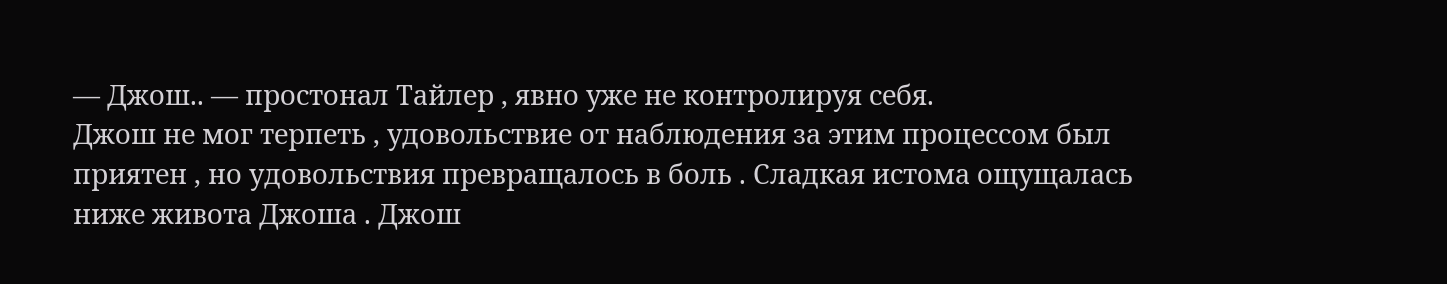— Джош.. — простонал Тайлер , явно уже не контролируя себя.
Джош не мог терпеть , удовольствие от наблюдения за этим процессом был приятен , но удовольствия превращалось в боль . Сладкая истома ощущалась ниже живота Джоша . Джош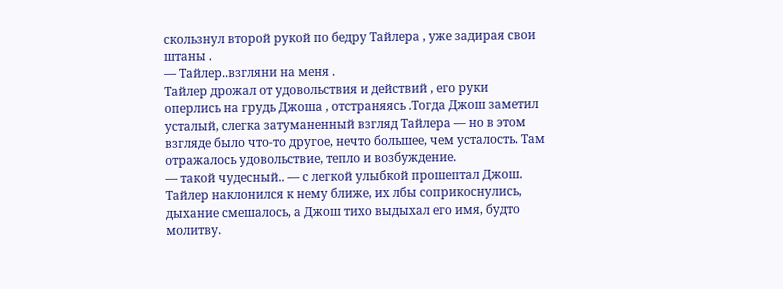скользнул второй рукой по бедру Тайлера , уже задирая свои штаны .
— Тайлер..взгляни на меня .
Тайлер дрожал от удовольствия и действий , его руки оперлись на грудь Джоша , отстраняясь .Тогда Джош заметил усталый, слегка затуманенный взгляд Тайлера — но в этом взгляде было что-то другое, нечто большее, чем усталость. Там отражалось удовольствие, тепло и возбуждение.
— такой чудесный.. — с легкой улыбкой прошептал Джош.
Тайлер наклонился к нему ближе, их лбы соприкоснулись, дыхание смешалось, а Джош тихо выдыхал его имя, будто молитву.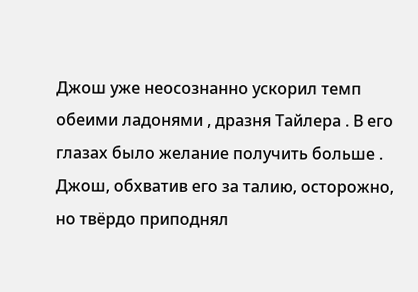Джош уже неосознанно ускорил темп обеими ладонями , дразня Тайлера . В его глазах было желание получить больше .
Джош, обхватив его за талию, осторожно, но твёрдо приподнял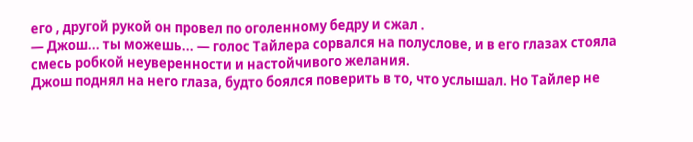его , другой рукой он провел по оголенному бедру и сжал .
— Джош... ты можешь... — голос Тайлера сорвался на полуслове, и в его глазах стояла смесь робкой неуверенности и настойчивого желания.
Джош поднял на него глаза, будто боялся поверить в то, что услышал. Но Тайлер не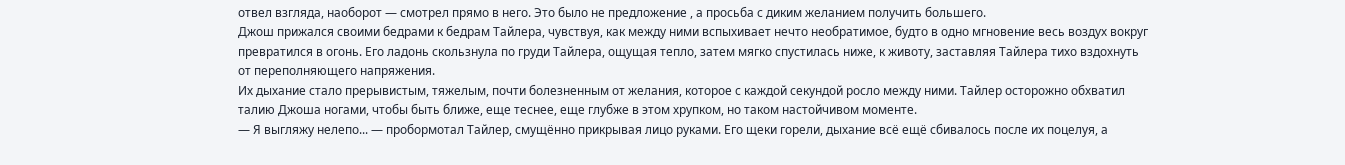отвел взгляда, наоборот — смотрел прямо в него. Это было не предложение , а просьба с диким желанием получить большего.
Джош прижался своими бедрами к бедрам Тайлера, чувствуя, как между ними вспыхивает нечто необратимое, будто в одно мгновение весь воздух вокруг превратился в огонь. Его ладонь скользнула по груди Тайлера, ощущая тепло, затем мягко спустилась ниже, к животу, заставляя Тайлера тихо вздохнуть от переполняющего напряжения.
Их дыхание стало прерывистым, тяжелым, почти болезненным от желания, которое с каждой секундой росло между ними. Тайлер осторожно обхватил талию Джоша ногами, чтобы быть ближе, еще теснее, еще глубже в этом хрупком, но таком настойчивом моменте.
— Я выгляжу нелепо... — пробормотал Тайлер, смущённо прикрывая лицо руками. Его щеки горели, дыхание всё ещё сбивалось после их поцелуя, а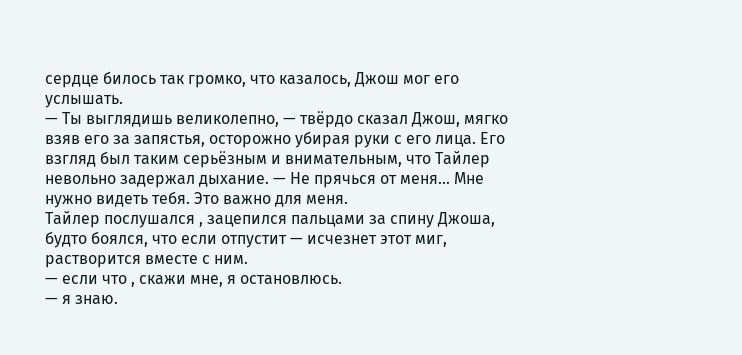сердце билось так громко, что казалось, Джош мог его услышать.
— Ты выглядишь великолепно, — твёрдо сказал Джош, мягко взяв его за запястья, осторожно убирая руки с его лица. Его взгляд был таким серьёзным и внимательным, что Тайлер невольно задержал дыхание. — Не прячься от меня... Мне нужно видеть тебя. Это важно для меня.
Тайлер послушался , зацепился пальцами за спину Джоша, будто боялся, что если отпустит — исчезнет этот миг, растворится вместе с ним.
— если что , скажи мне, я остановлюсь.
— я знаю.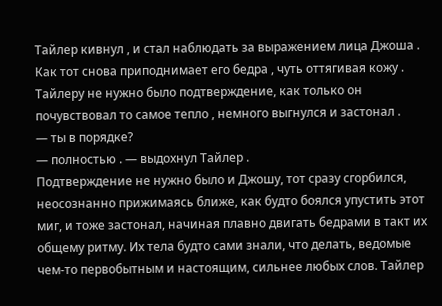Тайлер кивнул , и стал наблюдать за выражением лица Джоша . Как тот снова приподнимает его бедра , чуть оттягивая кожу . Тайлеру не нужно было подтверждение, как только он почувствовал то самое тепло , немного выгнулся и застонал .
— ты в порядке?
— полностью . — выдохнул Тайлер .
Подтверждение не нужно было и Джошу, тот сразу сгорбился, неосознанно прижимаясь ближе, как будто боялся упустить этот миг, и тоже застонал, начиная плавно двигать бедрами в такт их общему ритму. Их тела будто сами знали, что делать, ведомые чем-то первобытным и настоящим, сильнее любых слов. Тайлер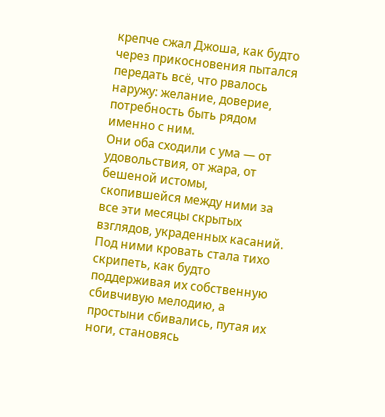крепче сжал Джоша, как будто через прикосновения пытался передать всё, что рвалось наружу: желание, доверие, потребность быть рядом именно с ним.
Они оба сходили с ума — от удовольствия, от жара, от бешеной истомы, скопившейся между ними за все эти месяцы скрытых взглядов, украденных касаний. Под ними кровать стала тихо скрипеть, как будто поддерживая их собственную сбивчивую мелодию, а простыни сбивались, путая их ноги, становясь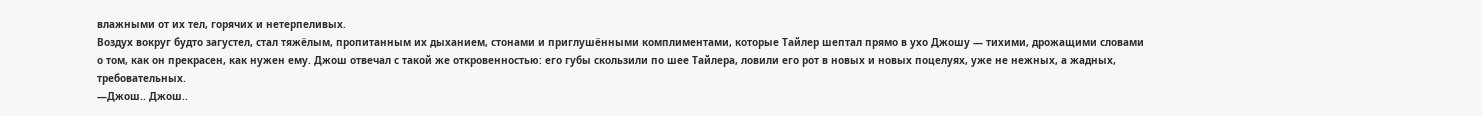влажными от их тел, горячих и нетерпеливых.
Воздух вокруг будто загустел, стал тяжёлым, пропитанным их дыханием, стонами и приглушёнными комплиментами, которые Тайлер шептал прямо в ухо Джошу — тихими, дрожащими словами о том, как он прекрасен, как нужен ему. Джош отвечал с такой же откровенностью: его губы скользили по шее Тайлера, ловили его рот в новых и новых поцелуях, уже не нежных, а жадных, требовательных.
—Джош.. Джош..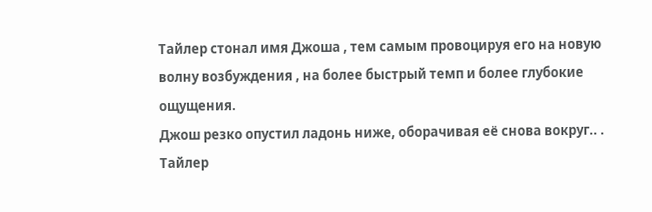Тайлер стонал имя Джоша , тем самым провоцируя его на новую волну возбуждения , на более быстрый темп и более глубокие ощущения.
Джош резко опустил ладонь ниже, оборачивая её снова вокруг.. . Тайлер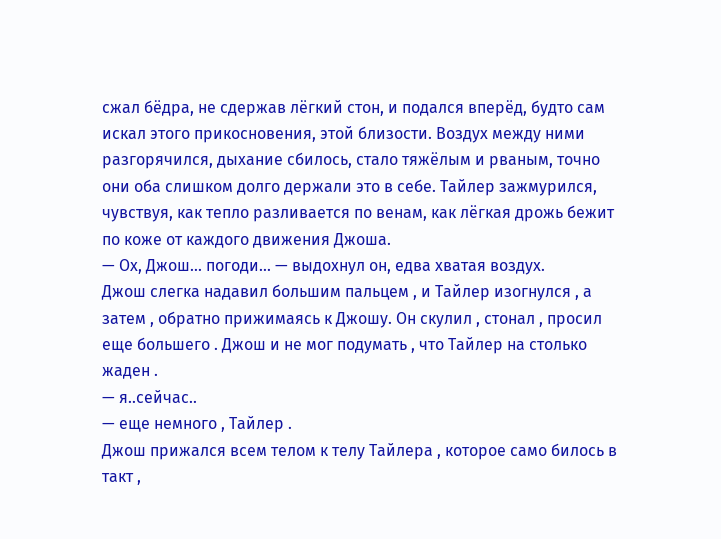сжал бёдра, не сдержав лёгкий стон, и подался вперёд, будто сам искал этого прикосновения, этой близости. Воздух между ними разгорячился, дыхание сбилось, стало тяжёлым и рваным, точно они оба слишком долго держали это в себе. Тайлер зажмурился, чувствуя, как тепло разливается по венам, как лёгкая дрожь бежит по коже от каждого движения Джоша.
— Ох, Джош... погоди... — выдохнул он, едва хватая воздух.
Джош слегка надавил большим пальцем , и Тайлер изогнулся , а затем , обратно прижимаясь к Джошу. Он скулил , стонал , просил еще большего . Джош и не мог подумать , что Тайлер на столько жаден .
— я..сейчас..
— еще немного , Тайлер .
Джош прижался всем телом к телу Тайлера , которое само билось в такт ,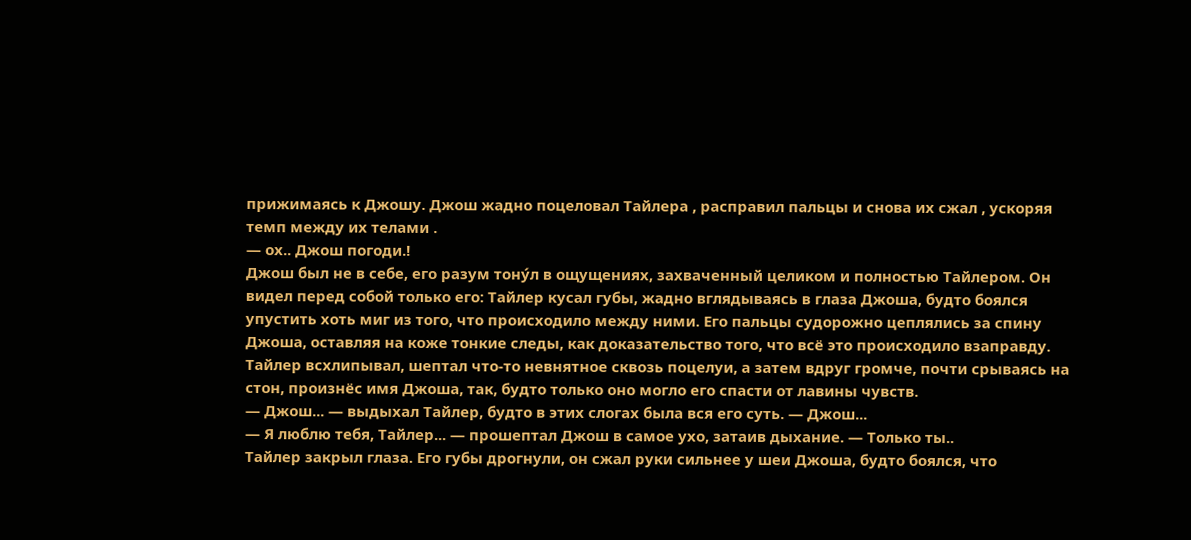прижимаясь к Джошу. Джош жадно поцеловал Тайлера , расправил пальцы и снова их сжал , ускоряя темп между их телами .
— ох.. Джош погоди.!
Джош был не в себе, его разум тону́л в ощущениях, захваченный целиком и полностью Тайлером. Он видел перед собой только его: Тайлер кусал губы, жадно вглядываясь в глаза Джоша, будто боялся упустить хоть миг из того, что происходило между ними. Его пальцы судорожно цеплялись за спину Джоша, оставляя на коже тонкие следы, как доказательство того, что всё это происходило взаправду.
Тайлер всхлипывал, шептал что-то невнятное сквозь поцелуи, а затем вдруг громче, почти срываясь на стон, произнёс имя Джоша, так, будто только оно могло его спасти от лавины чувств.
— Джош... — выдыхал Тайлер, будто в этих слогах была вся его суть. — Джош...
— Я люблю тебя, Тайлер... — прошептал Джош в самое ухо, затаив дыхание. — Только ты..
Тайлер закрыл глаза. Его губы дрогнули, он сжал руки сильнее у шеи Джоша, будто боялся, что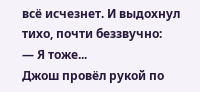всё исчезнет. И выдохнул тихо, почти беззвучно:
— Я тоже...
Джош провёл рукой по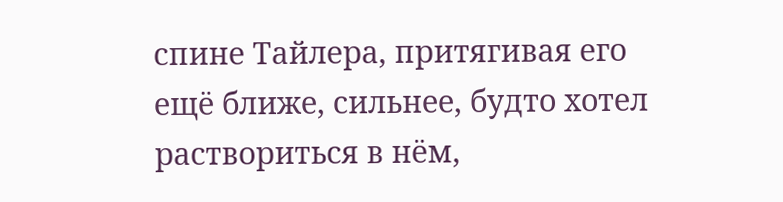спине Тайлера, притягивая его ещё ближе, сильнее, будто хотел раствориться в нём,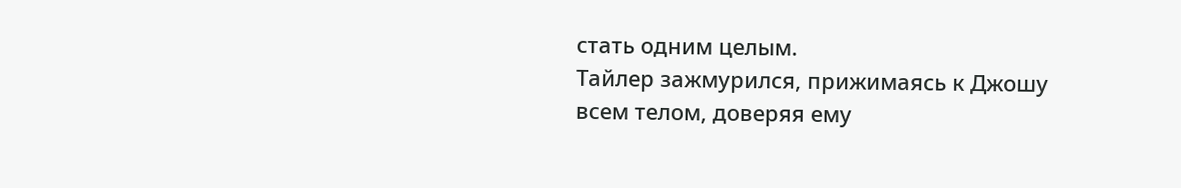стать одним целым.
Тайлер зажмурился, прижимаясь к Джошу всем телом, доверяя ему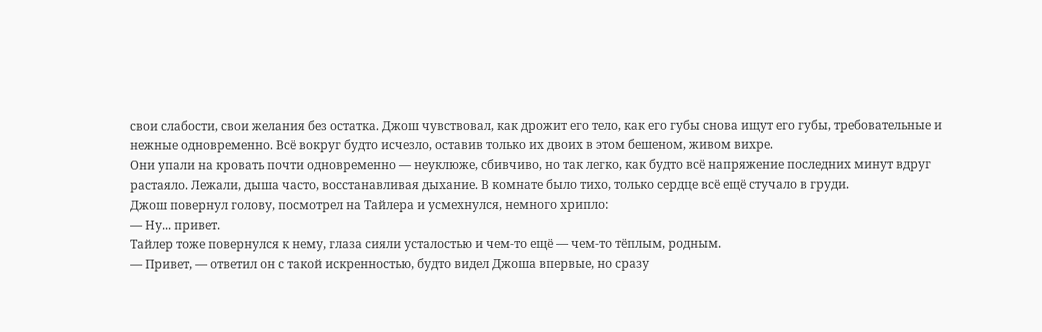свои слабости, свои желания без остатка. Джош чувствовал, как дрожит его тело, как его губы снова ищут его губы, требовательные и нежные одновременно. Всё вокруг будто исчезло, оставив только их двоих в этом бешеном, живом вихре.
Они упали на кровать почти одновременно — неуклюже, сбивчиво, но так легко, как будто всё напряжение последних минут вдруг растаяло. Лежали, дыша часто, восстанавливая дыхание. В комнате было тихо, только сердце всё ещё стучало в груди.
Джош повернул голову, посмотрел на Тайлера и усмехнулся, немного хрипло:
— Ну... привет.
Тайлер тоже повернулся к нему, глаза сияли усталостью и чем-то ещё — чем-то тёплым, родным.
— Привет, — ответил он с такой искренностью, будто видел Джоша впервые, но сразу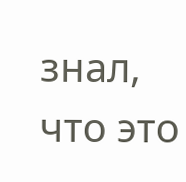знал, что это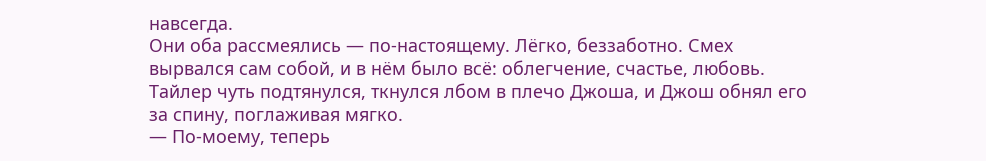навсегда.
Они оба рассмеялись — по-настоящему. Лёгко, беззаботно. Смех вырвался сам собой, и в нём было всё: облегчение, счастье, любовь. Тайлер чуть подтянулся, ткнулся лбом в плечо Джоша, и Джош обнял его за спину, поглаживая мягко.
— По-моему, теперь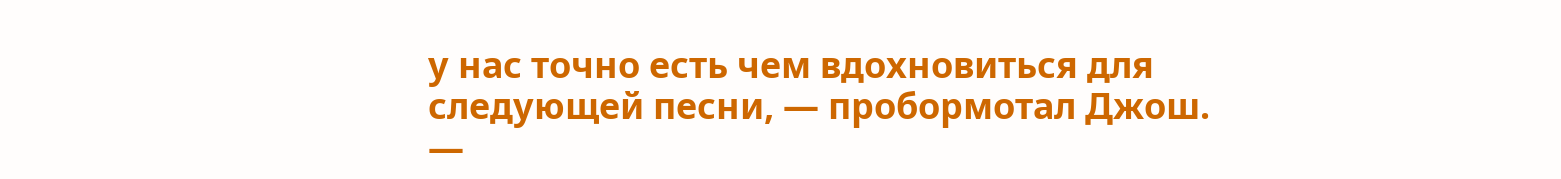у нас точно есть чем вдохновиться для следующей песни, — пробормотал Джош.
—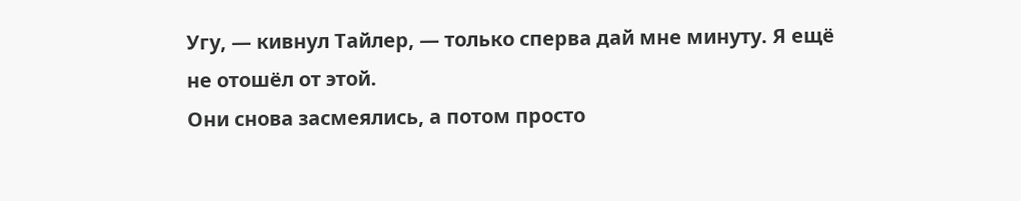Угу, — кивнул Тайлер, — только сперва дай мне минуту. Я ещё не отошёл от этой.
Они снова засмеялись, а потом просто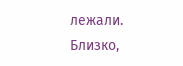лежали. Близко,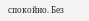спокойно. Без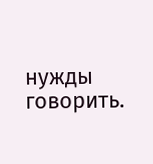нужды говорить.